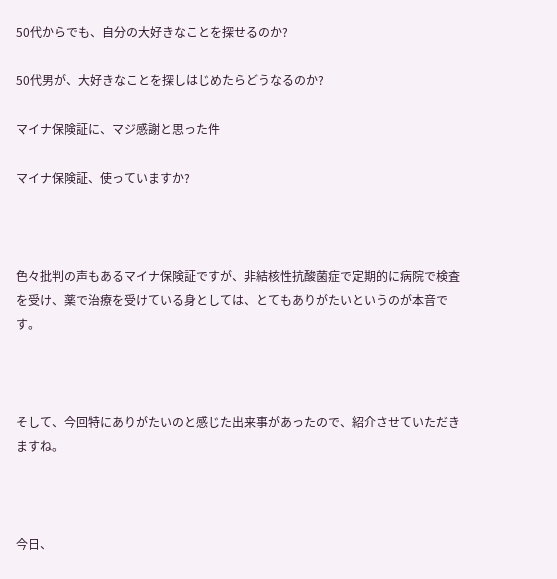50代からでも、自分の大好きなことを探せるのか?

50代男が、大好きなことを探しはじめたらどうなるのか?

マイナ保険証に、マジ感謝と思った件

マイナ保険証、使っていますか?



色々批判の声もあるマイナ保険証ですが、非結核性抗酸菌症で定期的に病院で検査を受け、薬で治療を受けている身としては、とてもありがたいというのが本音です。



そして、今回特にありがたいのと感じた出来事があったので、紹介させていただきますね。



今日、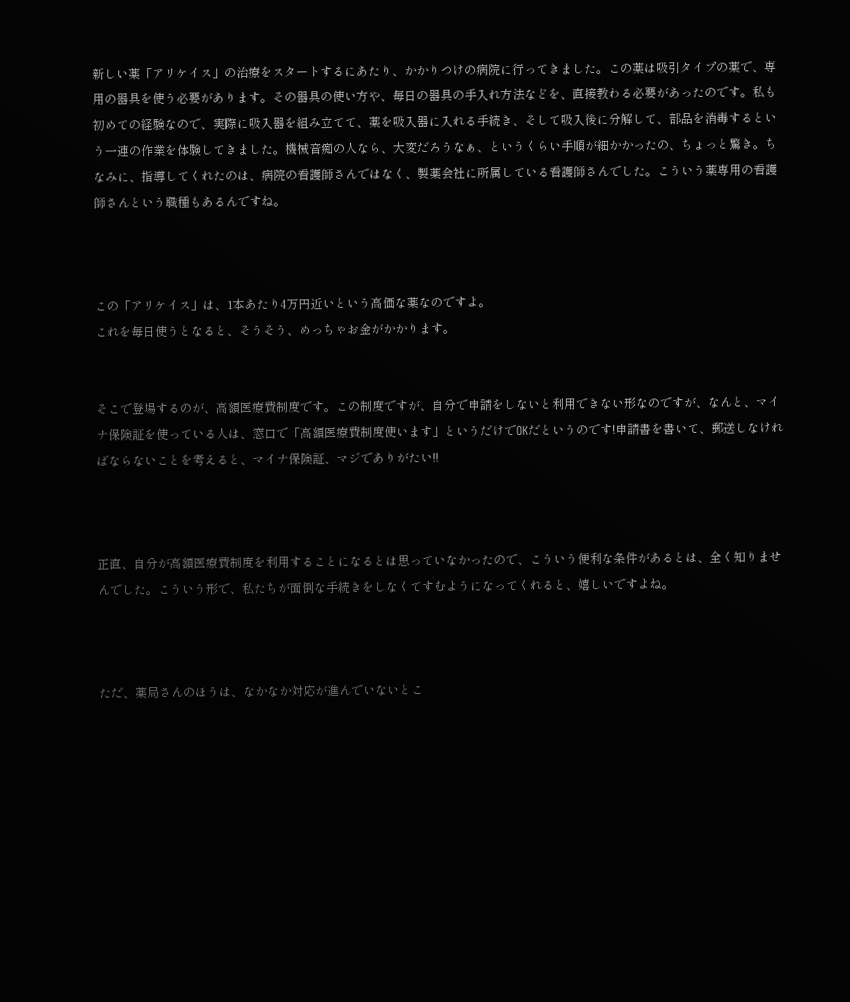新しい薬「アリケイス」の治療をスタートするにあたり、かかりつけの病院に行ってきました。この薬は吸引タイプの薬で、専用の器具を使う必要があります。その器具の使い方や、毎日の器具の手入れ方法などを、直接教わる必要があったのです。私も初めての経験なので、実際に吸入器を組み立てて、薬を吸入器に入れる手続き、そして吸入後に分解して、部品を消毒するという一連の作業を体験してきました。機械音痴の人なら、大変だろうなぁ、というくらい手順が細かかったの、ちょっと驚き。ちなみに、指導してくれたのは、病院の看護師さんではなく、製薬会社に所属している看護師さんでした。こういう薬専用の看護師さんという職種もあるんですね。



この「アリケイス」は、1本あたり4万円近いという高価な薬なのですよ。
これを毎日使うとなると、そうそう、めっちゃお金がかかります。


そこで登場するのが、高額医療費制度です。この制度ですが、自分で申請をしないと利用できない形なのですが、なんと、マイナ保険証を使っている人は、窓口で「高額医療費制度使います」というだけでOKだというのです!申請書を書いて、郵送しなければならないことを考えると、マイナ保険証、マジでありがたい!!



正直、自分が高額医療費制度を利用することになるとは思っていなかったので、こういう便利な条件があるとは、全く知りませんでした。こういう形で、私たちが面倒な手続きをしなくてすむようになってくれると、嬉しいですよね。



ただ、薬局さんのほうは、なかなか対応が進んでいないとこ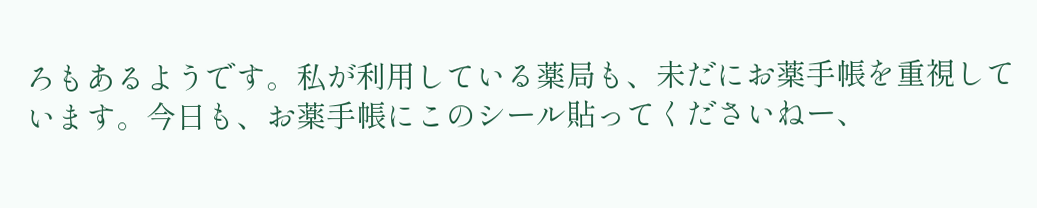ろもあるようです。私が利用している薬局も、未だにお薬手帳を重視しています。今日も、お薬手帳にこのシール貼ってくださいねー、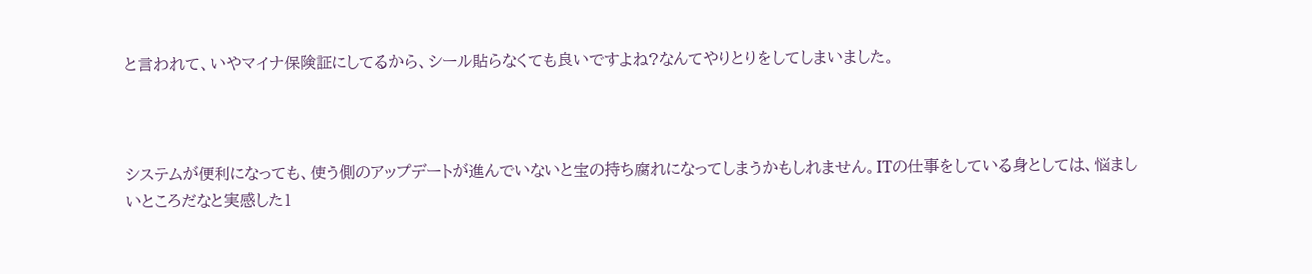と言われて、いやマイナ保険証にしてるから、シール貼らなくても良いですよね?なんてやりとりをしてしまいました。



システムが便利になっても、使う側のアップデートが進んでいないと宝の持ち腐れになってしまうかもしれません。ITの仕事をしている身としては、悩ましいところだなと実感した1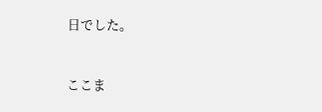日でした。



ここま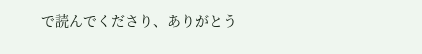で読んでくださり、ありがとう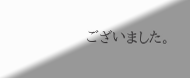ございました。